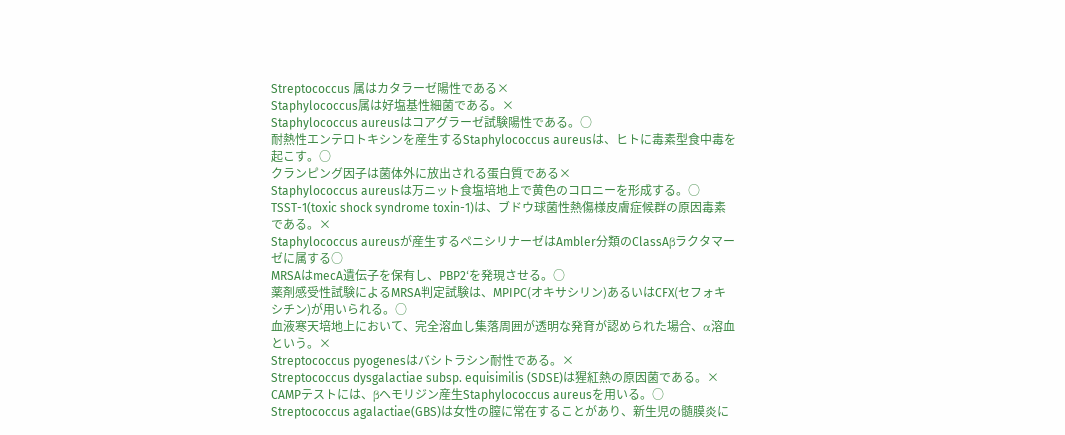Streptococcus 属はカタラーゼ陽性である×
Staphylococcus属は好塩基性細菌である。×
Staphylococcus aureusはコアグラーゼ試験陽性である。○
耐熱性エンテロトキシンを産生するStaphylococcus aureusは、ヒトに毒素型食中毒を起こす。○
クランピング因子は菌体外に放出される蛋白質である×
Staphylococcus aureusは万ニット食塩培地上で黄色のコロニーを形成する。○
TSST-1(toxic shock syndrome toxin-1)は、ブドウ球菌性熱傷様皮膚症候群の原因毒素である。×
Staphylococcus aureusが産生するペニシリナーゼはAmbler分類のClassAβラクタマーゼに属する○
MRSAはmecA遺伝子を保有し、PBP2‘を発現させる。○
薬剤感受性試験によるMRSA判定試験は、MPIPC(オキサシリン)あるいはCFX(セフォキシチン)が用いられる。○
血液寒天培地上において、完全溶血し集落周囲が透明な発育が認められた場合、α溶血という。×
Streptococcus pyogenesはバシトラシン耐性である。×
Streptococcus dysgalactiae subsp. equisimilis (SDSE)は猩紅熱の原因菌である。×
CAMPテストには、βヘモリジン産生Staphylococcus aureusを用いる。○
Streptococcus agalactiae(GBS)は女性の膣に常在することがあり、新生児の髄膜炎に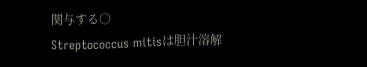関与する○
Streptococcus mitisは胆汁溶解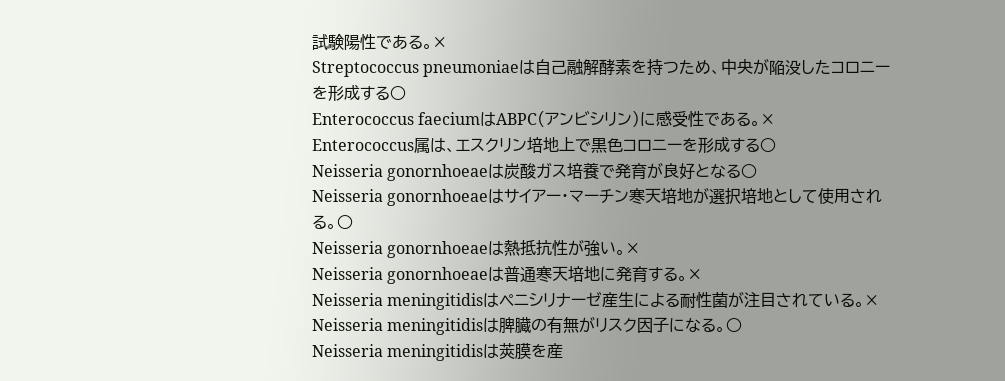試験陽性である。×
Streptococcus pneumoniaeは自己融解酵素を持つため、中央が陥没したコロニーを形成する○
Enterococcus faeciumはABPC(アンビシリン)に感受性である。×
Enterococcus属は、エスクリン培地上で黒色コロニーを形成する○
Neisseria gonornhoeaeは炭酸ガス培養で発育が良好となる○
Neisseria gonornhoeaeはサイアー・マーチン寒天培地が選択培地として使用される。○
Neisseria gonornhoeaeは熱抵抗性が強い。×
Neisseria gonornhoeaeは普通寒天培地に発育する。×
Neisseria meningitidisはペニシリナーゼ産生による耐性菌が注目されている。×
Neisseria meningitidisは脾臓の有無がリスク因子になる。○
Neisseria meningitidisは莢膜を産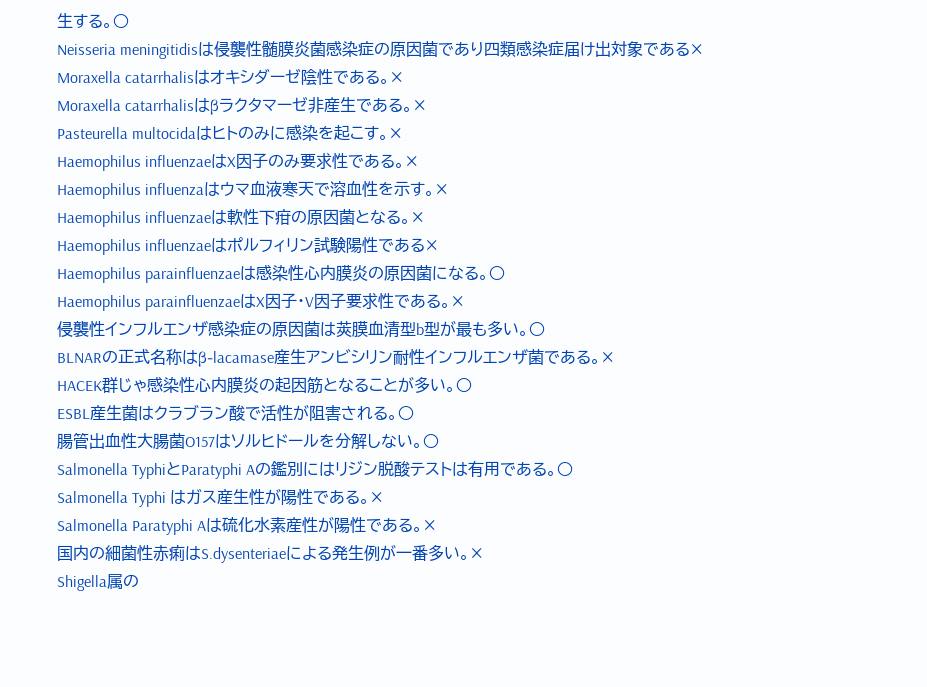生する。○
Neisseria meningitidisは侵襲性髄膜炎菌感染症の原因菌であり四類感染症届け出対象である×
Moraxella catarrhalisはオキシダーゼ陰性である。×
Moraxella catarrhalisはβラクタマーゼ非産生である。×
Pasteurella multocidaはヒトのみに感染を起こす。×
Haemophilus influenzaeはX因子のみ要求性である。×
Haemophilus influenzaはウマ血液寒天で溶血性を示す。×
Haemophilus influenzaeは軟性下疳の原因菌となる。×
Haemophilus influenzaeはポルフィリン試験陽性である×
Haemophilus parainfluenzaeは感染性心内膜炎の原因菌になる。○
Haemophilus parainfluenzaeはX因子・V因子要求性である。×
侵襲性インフルエンザ感染症の原因菌は莢膜血清型b型が最も多い。○
BLNARの正式名称はβ-lacamase産生アンビシリン耐性インフルエンザ菌である。×
HACEK群じゃ感染性心内膜炎の起因筋となることが多い。○
ESBL産生菌はクラブラン酸で活性が阻害される。○
腸管出血性大腸菌O157はソルヒドールを分解しない。○
Salmonella TyphiとParatyphi Aの鑑別にはリジン脱酸テストは有用である。○
Salmonella Typhi はガス産生性が陽性である。×
Salmonella Paratyphi Aは硫化水素産性が陽性である。×
国内の細菌性赤痢はS.dysenteriaeによる発生例が一番多い。×
Shigella属の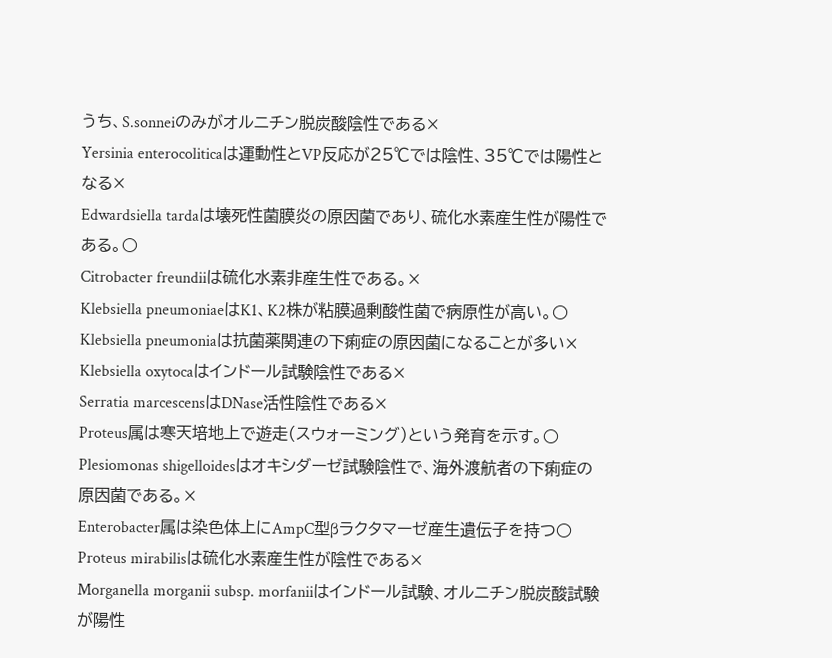うち、S.sonneiのみがオルニチン脱炭酸陰性である×
Yersinia enterocoliticaは運動性とVP反応が25℃では陰性、35℃では陽性となる×
Edwardsiella tardaは壊死性菌膜炎の原因菌であり、硫化水素産生性が陽性である。○
Citrobacter freundiiは硫化水素非産生性である。×
Klebsiella pneumoniaeはK1、K2株が粘膜過剰酸性菌で病原性が高い。○
Klebsiella pneumoniaは抗菌薬関連の下痢症の原因菌になることが多い×
Klebsiella oxytocaはインドール試験陰性である×
Serratia marcescensはDNase活性陰性である×
Proteus属は寒天培地上で遊走(スウォーミング)という発育を示す。○
Plesiomonas shigelloidesはオキシダーゼ試験陰性で、海外渡航者の下痢症の原因菌である。×
Enterobacter属は染色体上にAmpC型βラクタマーゼ産生遺伝子を持つ○
Proteus mirabilisは硫化水素産生性が陰性である×
Morganella morganii subsp. morfaniiはインドール試験、オルニチン脱炭酸試験が陽性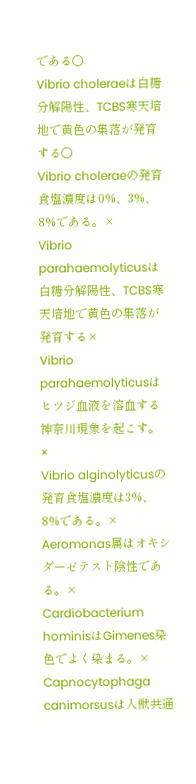である○
Vibrio choleraeは白糖分解陽性、TCBS寒天培地で黄色の集落が発育する○
Vibrio choleraeの発育食塩濃度は0%、3%、8%である。×
Vibrio parahaemolyticusは白糖分解陽性、TCBS寒天培地で黄色の集落が発育する×
Vibrio parahaemolyticusはヒツジ血液を溶血する神奈川現象を起こす。×
Vibrio alginolyticusの発育食塩濃度は3%、8%である。×
Aeromonas属はオキシダーゼテスト陰性である。×
Cardiobacterium hominisはGimenes染色でよく染まる。×
Capnocytophaga canimorsusは人獣共通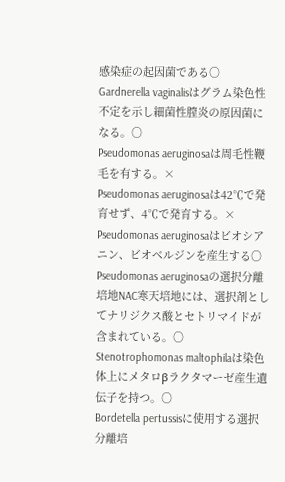感染症の起因菌である○
Gardnerella vaginalisはグラム染色性不定を示し細菌性膣炎の原因菌になる。○
Pseudomonas aeruginosaは周毛性鞭毛を有する。×
Pseudomonas aeruginosaは42℃で発育せず、4℃で発育する。×
Pseudomonas aeruginosaはビオシアニン、ビオベルジンを産生する○
Pseudomonas aeruginosaの選択分離培地NAC寒天培地には、選択剤としてナリジクス酸とセトリマイドが含まれている。○
Stenotrophomonas maltophilaは染色体上にメタロβラクタマーゼ産生遺伝子を持つ。○
Bordetella pertussisに使用する選択分離培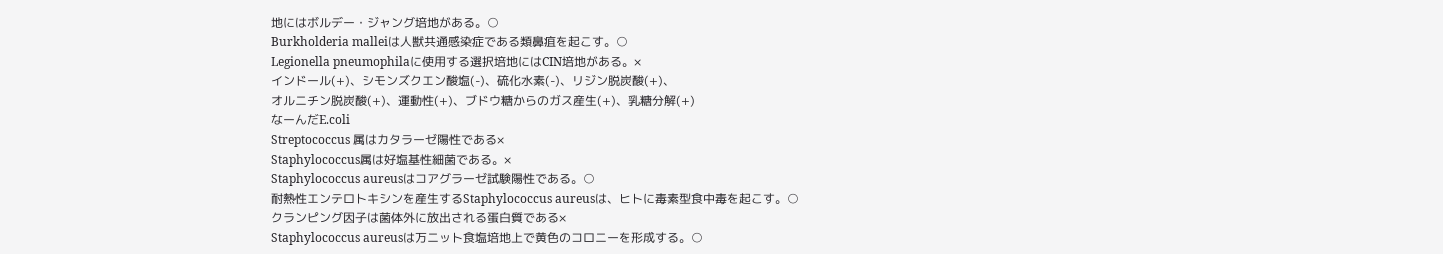地にはボルデー・ジャング培地がある。○
Burkholderia malleiは人獣共通感染症である類鼻疽を起こす。○
Legionella pneumophilaに使用する選択培地にはCIN培地がある。×
インドール(+)、シモンズクエン酸塩(-)、硫化水素(-)、リジン脱炭酸(+)、
オルニチン脱炭酸(+)、運動性(+)、ブドウ糖からのガス産生(+)、乳糖分解(+)
なーんだE.coli
Streptococcus 属はカタラーゼ陽性である×
Staphylococcus属は好塩基性細菌である。×
Staphylococcus aureusはコアグラーゼ試験陽性である。○
耐熱性エンテロトキシンを産生するStaphylococcus aureusは、ヒトに毒素型食中毒を起こす。○
クランピング因子は菌体外に放出される蛋白質である×
Staphylococcus aureusは万ニット食塩培地上で黄色のコロニーを形成する。○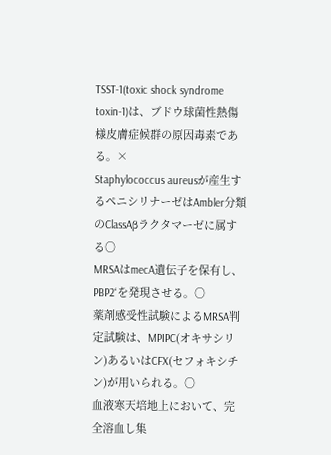TSST-1(toxic shock syndrome toxin-1)は、ブドウ球菌性熱傷様皮膚症候群の原因毒素である。×
Staphylococcus aureusが産生するペニシリナーゼはAmbler分類のClassAβラクタマーゼに属する○
MRSAはmecA遺伝子を保有し、PBP2‘を発現させる。○
薬剤感受性試験によるMRSA判定試験は、MPIPC(オキサシリン)あるいはCFX(セフォキシチン)が用いられる。○
血液寒天培地上において、完全溶血し集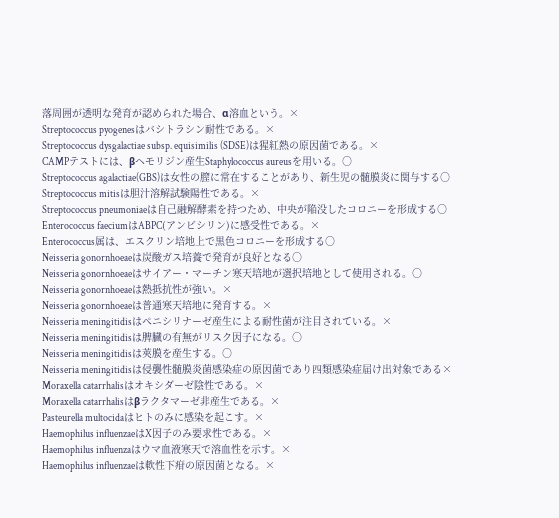落周囲が透明な発育が認められた場合、α溶血という。×
Streptococcus pyogenesはバシトラシン耐性である。×
Streptococcus dysgalactiae subsp. equisimilis (SDSE)は猩紅熱の原因菌である。×
CAMPテストには、βヘモリジン産生Staphylococcus aureusを用いる。○
Streptococcus agalactiae(GBS)は女性の膣に常在することがあり、新生児の髄膜炎に関与する○
Streptococcus mitisは胆汁溶解試験陽性である。×
Streptococcus pneumoniaeは自己融解酵素を持つため、中央が陥没したコロニーを形成する○
Enterococcus faeciumはABPC(アンビシリン)に感受性である。×
Enterococcus属は、エスクリン培地上で黒色コロニーを形成する○
Neisseria gonornhoeaeは炭酸ガス培養で発育が良好となる○
Neisseria gonornhoeaeはサイアー・マーチン寒天培地が選択培地として使用される。○
Neisseria gonornhoeaeは熱抵抗性が強い。×
Neisseria gonornhoeaeは普通寒天培地に発育する。×
Neisseria meningitidisはペニシリナーゼ産生による耐性菌が注目されている。×
Neisseria meningitidisは脾臓の有無がリスク因子になる。○
Neisseria meningitidisは莢膜を産生する。○
Neisseria meningitidisは侵襲性髄膜炎菌感染症の原因菌であり四類感染症届け出対象である×
Moraxella catarrhalisはオキシダーゼ陰性である。×
Moraxella catarrhalisはβラクタマーゼ非産生である。×
Pasteurella multocidaはヒトのみに感染を起こす。×
Haemophilus influenzaeはX因子のみ要求性である。×
Haemophilus influenzaはウマ血液寒天で溶血性を示す。×
Haemophilus influenzaeは軟性下疳の原因菌となる。×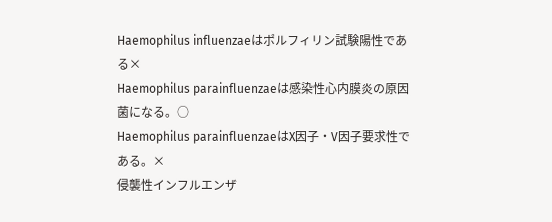Haemophilus influenzaeはポルフィリン試験陽性である×
Haemophilus parainfluenzaeは感染性心内膜炎の原因菌になる。○
Haemophilus parainfluenzaeはX因子・V因子要求性である。×
侵襲性インフルエンザ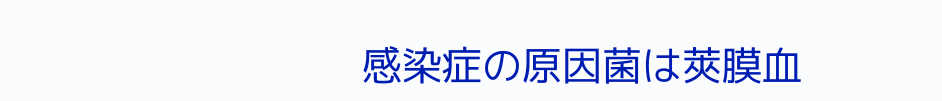感染症の原因菌は莢膜血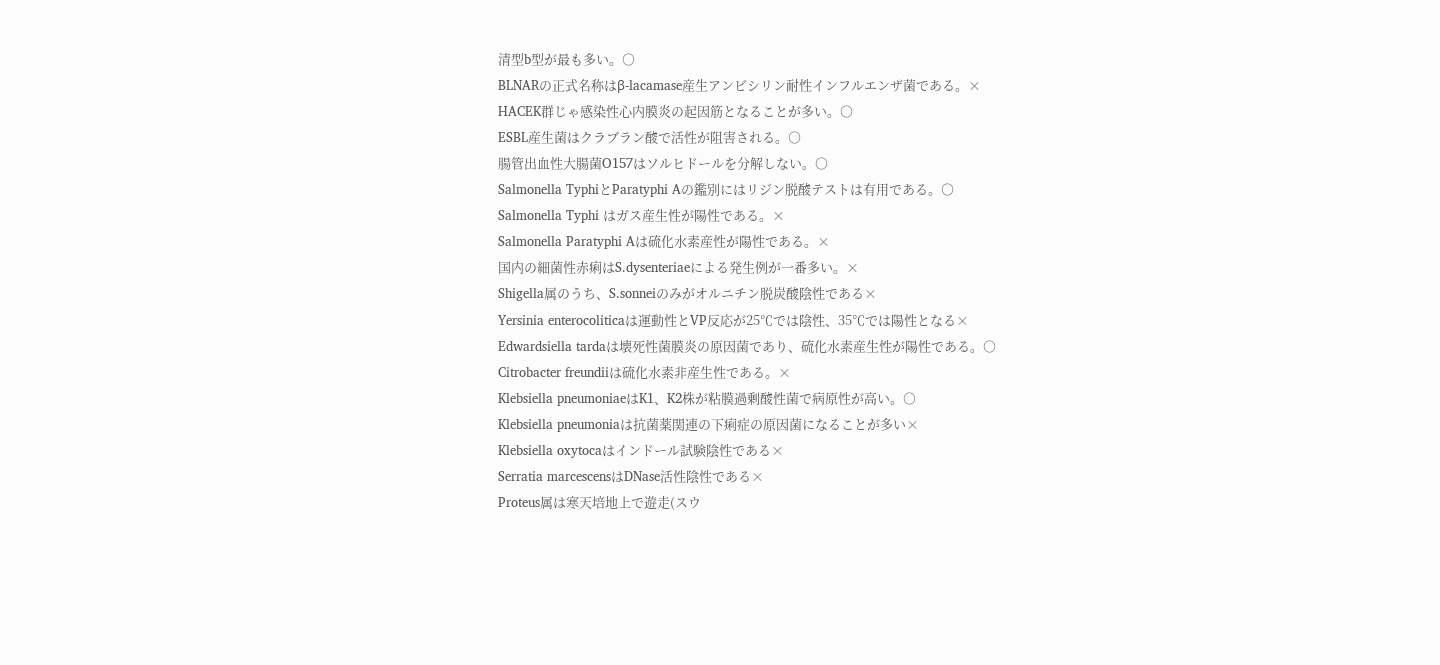清型b型が最も多い。○
BLNARの正式名称はβ-lacamase産生アンビシリン耐性インフルエンザ菌である。×
HACEK群じゃ感染性心内膜炎の起因筋となることが多い。○
ESBL産生菌はクラブラン酸で活性が阻害される。○
腸管出血性大腸菌O157はソルヒドールを分解しない。○
Salmonella TyphiとParatyphi Aの鑑別にはリジン脱酸テストは有用である。○
Salmonella Typhi はガス産生性が陽性である。×
Salmonella Paratyphi Aは硫化水素産性が陽性である。×
国内の細菌性赤痢はS.dysenteriaeによる発生例が一番多い。×
Shigella属のうち、S.sonneiのみがオルニチン脱炭酸陰性である×
Yersinia enterocoliticaは運動性とVP反応が25℃では陰性、35℃では陽性となる×
Edwardsiella tardaは壊死性菌膜炎の原因菌であり、硫化水素産生性が陽性である。○
Citrobacter freundiiは硫化水素非産生性である。×
Klebsiella pneumoniaeはK1、K2株が粘膜過剰酸性菌で病原性が高い。○
Klebsiella pneumoniaは抗菌薬関連の下痢症の原因菌になることが多い×
Klebsiella oxytocaはインドール試験陰性である×
Serratia marcescensはDNase活性陰性である×
Proteus属は寒天培地上で遊走(スウ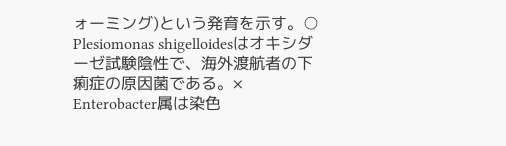ォーミング)という発育を示す。○
Plesiomonas shigelloidesはオキシダーゼ試験陰性で、海外渡航者の下痢症の原因菌である。×
Enterobacter属は染色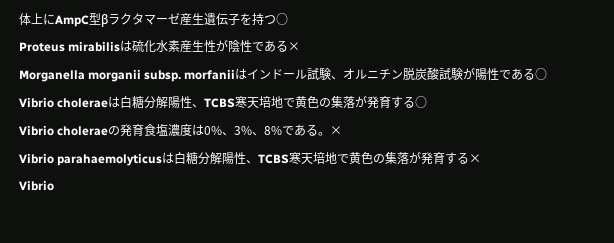体上にAmpC型βラクタマーゼ産生遺伝子を持つ○
Proteus mirabilisは硫化水素産生性が陰性である×
Morganella morganii subsp. morfaniiはインドール試験、オルニチン脱炭酸試験が陽性である○
Vibrio choleraeは白糖分解陽性、TCBS寒天培地で黄色の集落が発育する○
Vibrio choleraeの発育食塩濃度は0%、3%、8%である。×
Vibrio parahaemolyticusは白糖分解陽性、TCBS寒天培地で黄色の集落が発育する×
Vibrio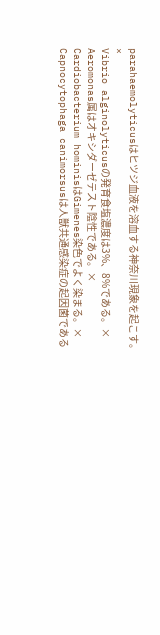parahaemolyticusはヒツジ血液を溶血する神奈川現象を起こす。×
Vibrio alginolyticusの発育食塩濃度は3%、8%である。×
Aeromonas属はオキシダーゼテスト陰性である。×
Cardiobacterium hominisはGimenes染色でよく染まる。×
Capnocytophaga canimorsusは人獣共通感染症の起因菌である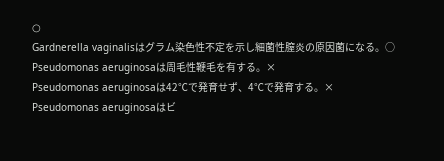○
Gardnerella vaginalisはグラム染色性不定を示し細菌性膣炎の原因菌になる。○
Pseudomonas aeruginosaは周毛性鞭毛を有する。×
Pseudomonas aeruginosaは42℃で発育せず、4℃で発育する。×
Pseudomonas aeruginosaはビ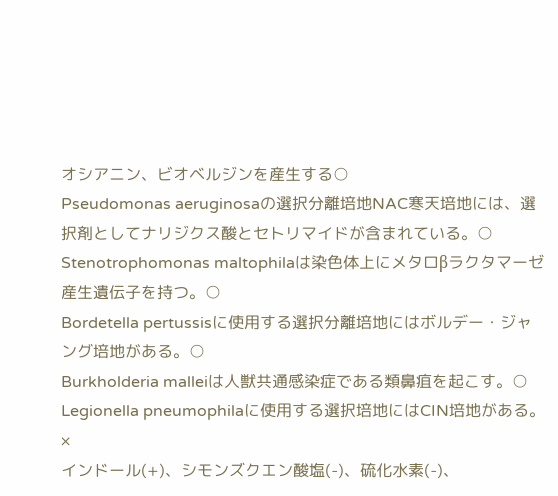オシアニン、ビオベルジンを産生する○
Pseudomonas aeruginosaの選択分離培地NAC寒天培地には、選択剤としてナリジクス酸とセトリマイドが含まれている。○
Stenotrophomonas maltophilaは染色体上にメタロβラクタマーゼ産生遺伝子を持つ。○
Bordetella pertussisに使用する選択分離培地にはボルデー・ジャング培地がある。○
Burkholderia malleiは人獣共通感染症である類鼻疽を起こす。○
Legionella pneumophilaに使用する選択培地にはCIN培地がある。×
インドール(+)、シモンズクエン酸塩(-)、硫化水素(-)、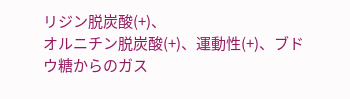リジン脱炭酸(+)、
オルニチン脱炭酸(+)、運動性(+)、ブドウ糖からのガス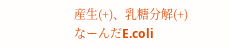産生(+)、乳糖分解(+)
なーんだE.coli